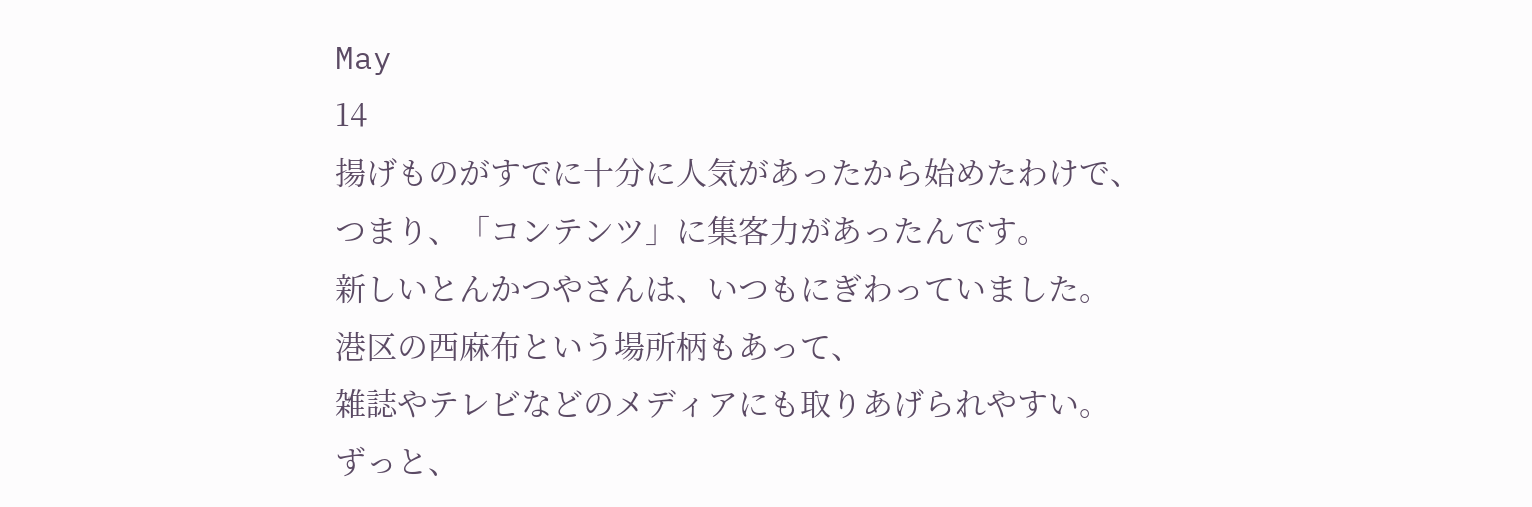May
14
揚げものがすでに十分に人気があったから始めたわけで、
つまり、「コンテンツ」に集客力があったんです。
新しいとんかつやさんは、いつもにぎわっていました。
港区の西麻布という場所柄もあって、
雑誌やテレビなどのメディアにも取りあげられやすい。
ずっと、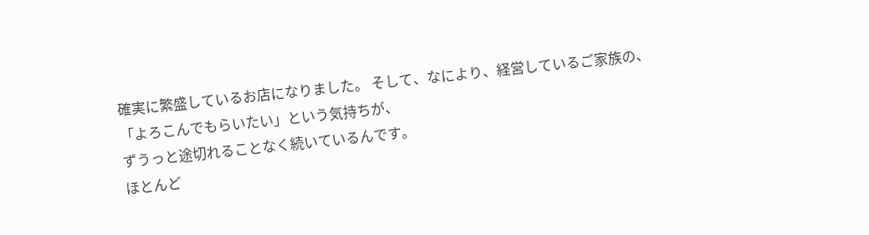確実に繁盛しているお店になりました。 そして、なにより、経営しているご家族の、
「よろこんでもらいたい」という気持ちが、
ずうっと途切れることなく続いているんです。
ほとんど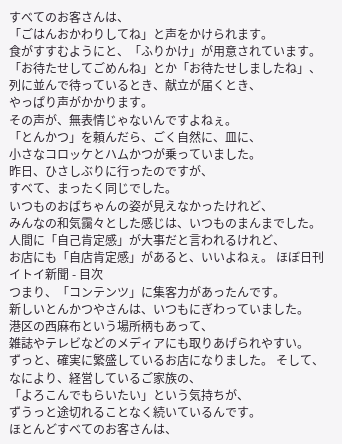すべてのお客さんは、
「ごはんおかわりしてね」と声をかけられます。
食がすすむようにと、「ふりかけ」が用意されています。
「お待たせしてごめんね」とか「お待たせしましたね」、
列に並んで待っているとき、献立が届くとき、
やっぱり声がかかります。
その声が、無表情じゃないんですよねぇ。
「とんかつ」を頼んだら、ごく自然に、皿に、
小さなコロッケとハムかつが乗っていました。
昨日、ひさしぶりに行ったのですが、
すべて、まったく同じでした。
いつものおばちゃんの姿が見えなかったけれど、
みんなの和気靄々とした感じは、いつものまんまでした。
人間に「自己肯定感」が大事だと言われるけれど、
お店にも「自店肯定感」があると、いいよねぇ。 ほぼ日刊イトイ新聞 - 目次
つまり、「コンテンツ」に集客力があったんです。
新しいとんかつやさんは、いつもにぎわっていました。
港区の西麻布という場所柄もあって、
雑誌やテレビなどのメディアにも取りあげられやすい。
ずっと、確実に繁盛しているお店になりました。 そして、なにより、経営しているご家族の、
「よろこんでもらいたい」という気持ちが、
ずうっと途切れることなく続いているんです。
ほとんどすべてのお客さんは、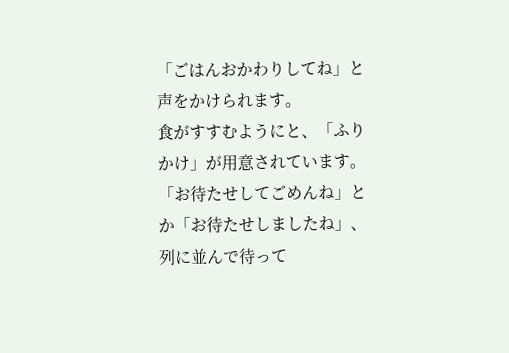「ごはんおかわりしてね」と声をかけられます。
食がすすむようにと、「ふりかけ」が用意されています。
「お待たせしてごめんね」とか「お待たせしましたね」、
列に並んで待って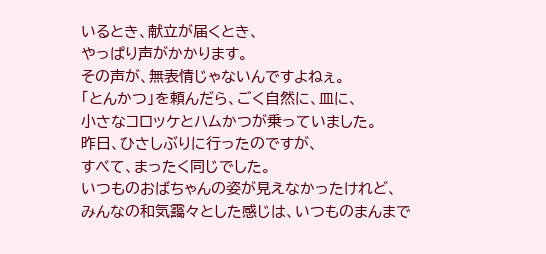いるとき、献立が届くとき、
やっぱり声がかかります。
その声が、無表情じゃないんですよねぇ。
「とんかつ」を頼んだら、ごく自然に、皿に、
小さなコロッケとハムかつが乗っていました。
昨日、ひさしぶりに行ったのですが、
すべて、まったく同じでした。
いつものおばちゃんの姿が見えなかったけれど、
みんなの和気靄々とした感じは、いつものまんまで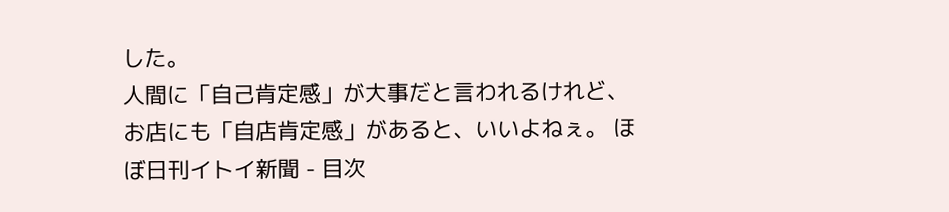した。
人間に「自己肯定感」が大事だと言われるけれど、
お店にも「自店肯定感」があると、いいよねぇ。 ほぼ日刊イトイ新聞 - 目次